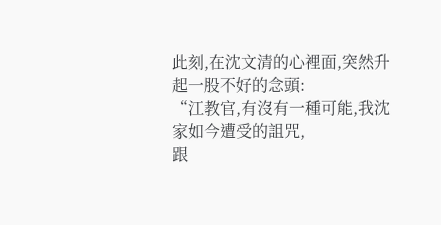此刻,在沈文清的心裡面,突然升起一股不好的念頭:
“江教官,有沒有一種可能,我沈家如今遭受的詛咒,
跟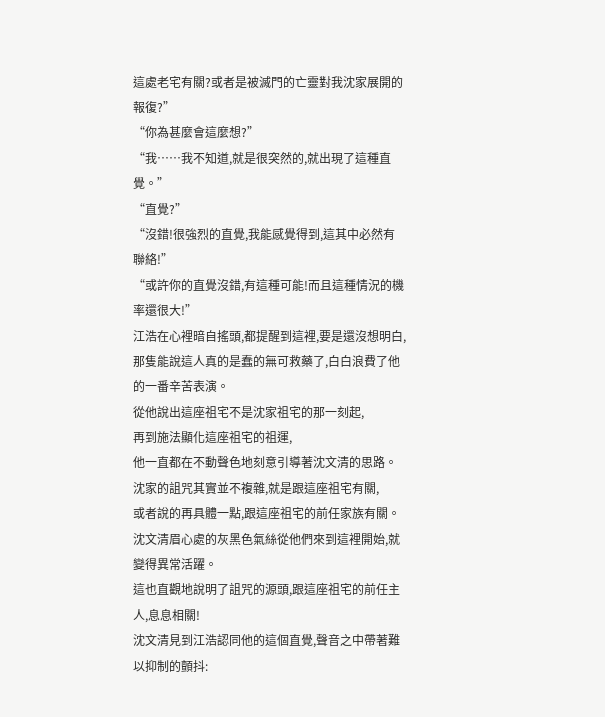這處老宅有關?或者是被滅門的亡靈對我沈家展開的報復?”
“你為甚麼會這麼想?”
“我……我不知道,就是很突然的,就出現了這種直覺。”
“直覺?”
“沒錯!很強烈的直覺,我能感覺得到,這其中必然有聯絡!”
“或許你的直覺沒錯,有這種可能!而且這種情況的機率還很大!”
江浩在心裡暗自搖頭,都提醒到這裡,要是還沒想明白,
那隻能說這人真的是蠢的無可救藥了,白白浪費了他的一番辛苦表演。
從他說出這座祖宅不是沈家祖宅的那一刻起,
再到施法顯化這座祖宅的祖運,
他一直都在不動聲色地刻意引導著沈文清的思路。
沈家的詛咒其實並不複雜,就是跟這座祖宅有關,
或者說的再具體一點,跟這座祖宅的前任家族有關。
沈文清眉心處的灰黑色氣絲從他們來到這裡開始,就變得異常活躍。
這也直觀地說明了詛咒的源頭,跟這座祖宅的前任主人,息息相關!
沈文清見到江浩認同他的這個直覺,聲音之中帶著難以抑制的顫抖: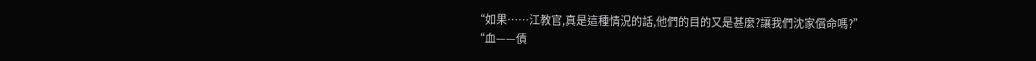“如果……江教官,真是這種情況的話,他們的目的又是甚麼?讓我們沈家償命嗎?”
“血——債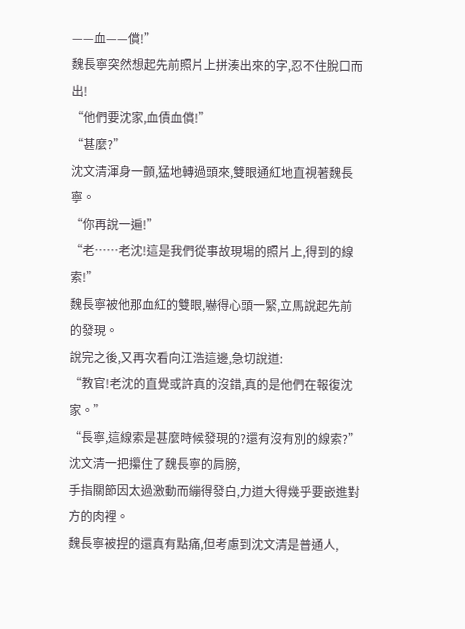——血——償!”
魏長寧突然想起先前照片上拼湊出來的字,忍不住脫口而出!
“他們要沈家,血債血償!”
“甚麼?”
沈文清渾身一顫,猛地轉過頭來,雙眼通紅地直視著魏長寧。
“你再說一遍!”
“老……老沈!這是我們從事故現場的照片上,得到的線索!”
魏長寧被他那血紅的雙眼,嚇得心頭一緊,立馬說起先前的發現。
說完之後,又再次看向江浩這邊,急切說道:
“教官!老沈的直覺或許真的沒錯,真的是他們在報復沈家。”
“長寧,這線索是甚麼時候發現的?還有沒有別的線索?”
沈文清一把攥住了魏長寧的肩膀,
手指關節因太過激動而繃得發白,力道大得幾乎要嵌進對方的肉裡。
魏長寧被捏的還真有點痛,但考慮到沈文清是普通人,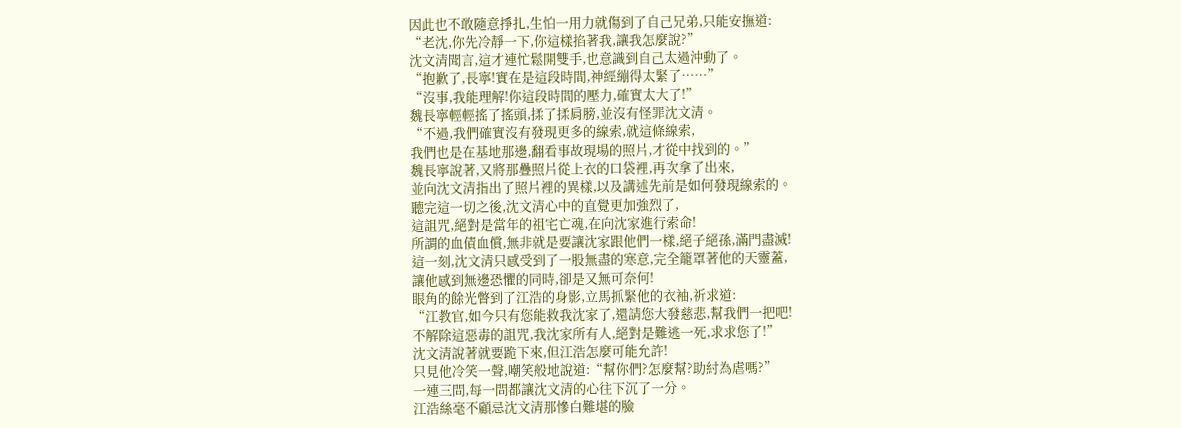因此也不敢隨意掙扎,生怕一用力就傷到了自己兄弟,只能安撫道:
“老沈,你先冷靜一下,你這樣掐著我,讓我怎麼說?”
沈文清聞言,這才連忙鬆開雙手,也意識到自己太過沖動了。
“抱歉了,長寧!實在是這段時間,神經繃得太緊了……”
“沒事,我能理解!你這段時間的壓力,確實太大了!”
魏長寧輕輕搖了搖頭,揉了揉肩膀,並沒有怪罪沈文清。
“不過,我們確實沒有發現更多的線索,就這條線索,
我們也是在基地那邊,翻看事故現場的照片,才從中找到的。”
魏長寧說著,又將那疊照片從上衣的口袋裡,再次拿了出來,
並向沈文清指出了照片裡的異樣,以及講述先前是如何發現線索的。
聽完這一切之後,沈文清心中的直覺更加強烈了,
這詛咒,絕對是當年的祖宅亡魂,在向沈家進行索命!
所謂的血債血償,無非就是要讓沈家跟他們一樣,絕子絕孫,滿門盡滅!
這一刻,沈文清只感受到了一股無盡的寒意,完全籠罩著他的天靈蓋,
讓他感到無邊恐懼的同時,卻是又無可奈何!
眼角的餘光瞥到了江浩的身影,立馬抓緊他的衣袖,祈求道:
“江教官,如今只有您能救我沈家了,還請您大發慈悲,幫我們一把吧!
不解除這惡毒的詛咒,我沈家所有人,絕對是難逃一死,求求您了!”
沈文清說著就要跪下來,但江浩怎麼可能允許!
只見他冷笑一聲,嘲笑般地說道:“幫你們?怎麼幫?助紂為虐嗎?”
一連三問,每一問都讓沈文清的心往下沉了一分。
江浩絲毫不顧忌沈文清那慘白難堪的臉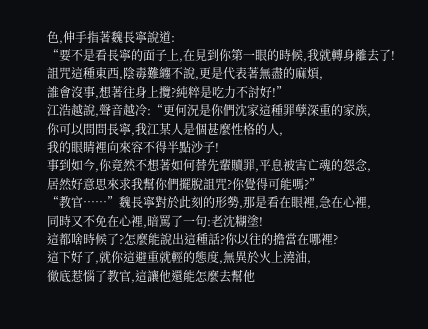色,伸手指著魏長寧說道:
“要不是看長寧的面子上,在見到你第一眼的時候,我就轉身離去了!
詛咒這種東西,陰毒難纏不說,更是代表著無盡的麻煩,
誰會沒事,想著往身上攬?純粹是吃力不討好!”
江浩越說,聲音越冷:“更何況是你們沈家這種罪孽深重的家族,
你可以問問長寧,我江某人是個甚麼性格的人,
我的眼睛裡向來容不得半點沙子!
事到如今,你竟然不想著如何替先輩贖罪,平息被害亡魂的怨念,
居然好意思來求我幫你們擺脫詛咒?你覺得可能嗎?”
“教官……”魏長寧對於此刻的形勢,那是看在眼裡,急在心裡,
同時又不免在心裡,暗罵了一句:老沈糊塗!
這都啥時候了?怎麼能說出這種話?你以往的擔當在哪裡?
這下好了,就你這避重就輕的態度,無異於火上澆油,
徹底惹惱了教官,這讓他還能怎麼去幫他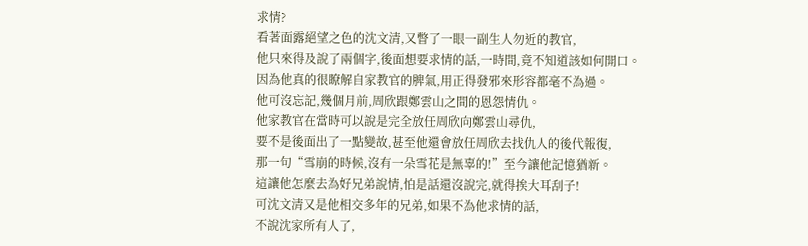求情?
看著面露絕望之色的沈文清,又瞥了一眼一副生人勿近的教官,
他只來得及說了兩個字,後面想要求情的話,一時間,竟不知道該如何開口。
因為他真的很瞭解自家教官的脾氣,用正得發邪來形容都毫不為過。
他可沒忘記,幾個月前,周欣跟鄭雲山之間的恩怨情仇。
他家教官在當時可以說是完全放任周欣向鄭雲山尋仇,
要不是後面出了一點變故,甚至他還會放任周欣去找仇人的後代報復,
那一句“雪崩的時候,沒有一朵雪花是無辜的!”至今讓他記憶猶新。
這讓他怎麼去為好兄弟說情,怕是話還沒說完,就得挨大耳刮子!
可沈文清又是他相交多年的兄弟,如果不為他求情的話,
不說沈家所有人了,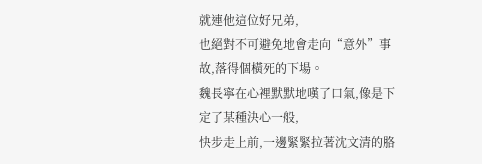就連他這位好兄弟,
也絕對不可避免地會走向“意外”事故,落得個橫死的下場。
魏長寧在心裡默默地嘆了口氣,像是下定了某種決心一般,
快步走上前,一邊緊緊拉著沈文清的胳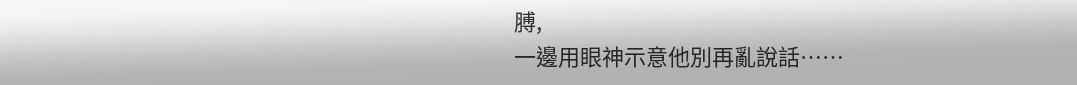膊,
一邊用眼神示意他別再亂說話……